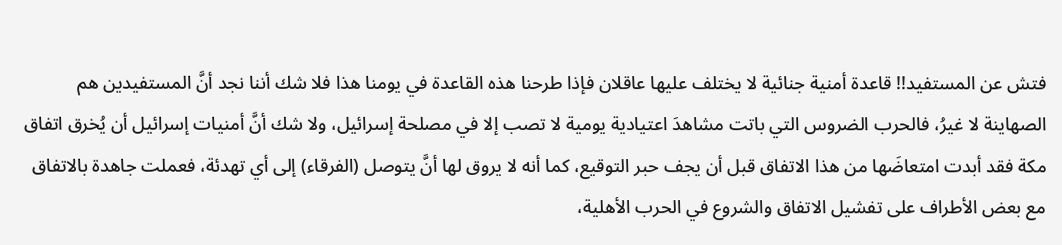فتش عن المستفيد!! قاعدة أمنية جنائية لا يختلف عليها عاقلان فإذا طرحنا هذه القاعدة في يومنا هذا فلا شك أننا نجد أنَّ المستفيدين هم الصهاينة لا غيرُ، فالحرب الضروس التي باتت مشاهدَ اعتيادية يومية لا تصب إلا في مصلحة إسرائيل، ولا شك أنَّ أمنيات إسرائيل أن يُخرق اتفاق مكة فقد أبدت امتعاضَها من هذا الاتفاق قبل أن يجف حبر التوقيع، كما أنه لا يروق لها أنَّ يتوصل (الفرقاء) إلى أي تهدئة، فعملت جاهدة بالاتفاق مع بعض الأطراف على تفشيل الاتفاق والشروع في الحرب الأهلية،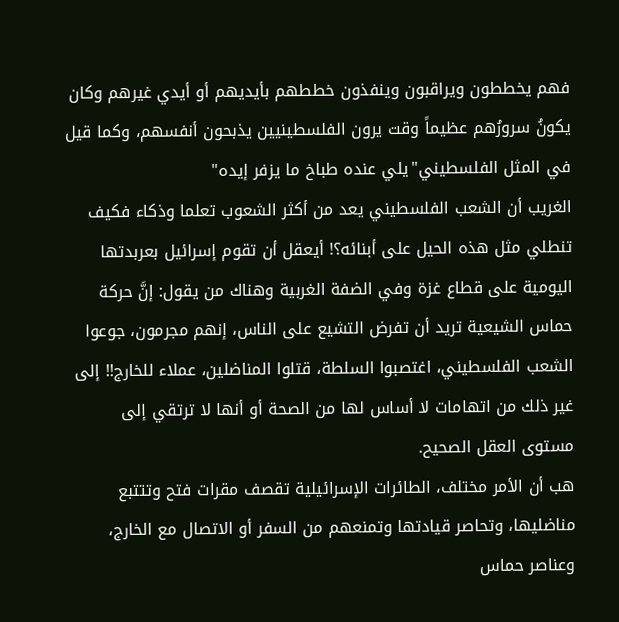فهم يخططون ويراقبون وينفذون خططهم بأيديهم أو أيدي غيرهم وكان يكونُ سرورُهم عظيماً وقت يرون الفلسطينيين يذبحون أنفسهم، وكما قيل في المثل الفلسطيني"يلي عنده طباخ ما يزفر إيده"
الغريب أن الشعب الفلسطيني يعد من أكثر الشعوب تعلما وذكاء فكيف تنطلي مثل هذه الحيل على أبنائه؟! أيعقل أن تقوم إسرائيل بعربدتها اليومية على قطاع غزة وفي الضفة الغربية وهناك من يقول: إنَّ حركة حماس الشيعية تريد أن تفرض التشيع على الناس، إنهم مجرمون، جوعوا الشعب الفلسطيني، اغتصبوا السلطة، قتلوا المناضلين، عملاء للخارج!! إلى غير ذلك من اتهامات لا أساس لها من الصحة أو أنها لا ترتقي إلى مستوى العقل الصحيح.
هب أن الأمر مختلف، الطائرات الإسرائيلية تقصف مقرات فتح وتتتبع مناضليها، وتحاصر قيادتها وتمنعهم من السفر أو الاتصال مع الخارج، وعناصر حماس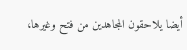أيضا يلاحقون المجاهدين من فتح وغيرها،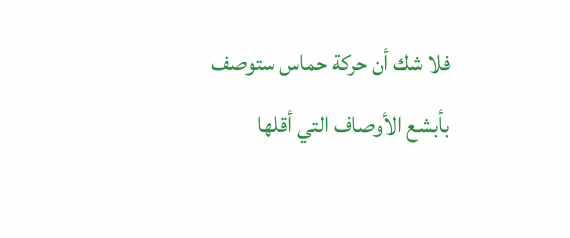فلا شك أن حركة حماس ستوصف بأبشع الأوصاف التي أقلها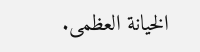الخيانة العظمى.